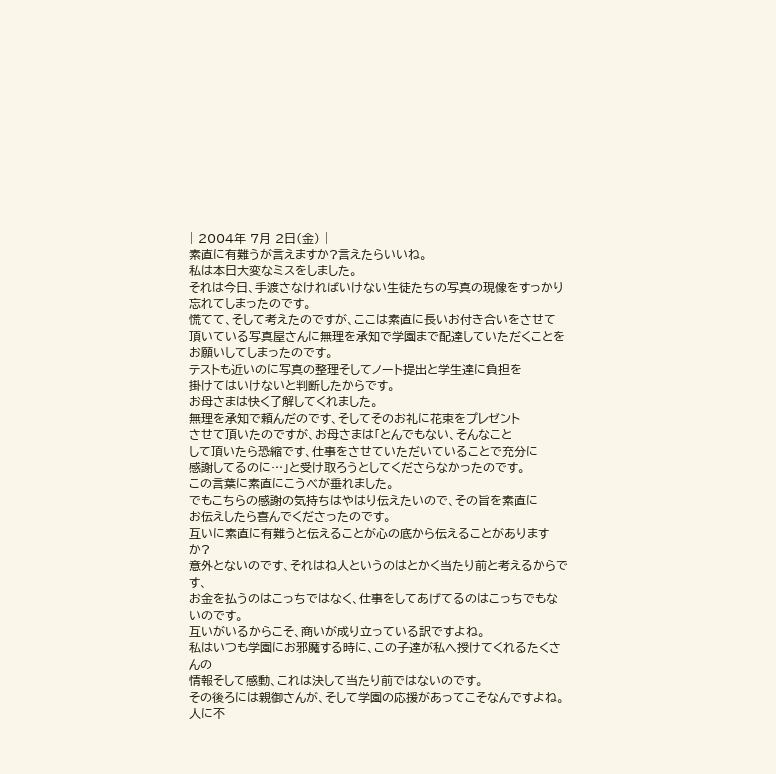| 2004年 7月 2日(金) |
素直に有難うが言えますか?言えたらいいね。
私は本日大変なミスをしました。
それは今日、手渡さなければいけない生徒たちの写真の現像をすっかり
忘れてしまったのです。
慌てて、そして考えたのですが、ここは素直に長いお付き合いをさせて
頂いている写真屋さんに無理を承知で学園まで配達していただくことを
お願いしてしまったのです。
テストも近いのに写真の整理そしてノート提出と学生達に負担を
掛けてはいけないと判断したからです。
お母さまは快く了解してくれました。
無理を承知で頼んだのです、そしてそのお礼に花束をプレゼント
させて頂いたのですが、お母さまは「とんでもない、そんなこと
して頂いたら恐縮です、仕事をさせていただいていることで充分に
感謝してるのに…」と受け取ろうとしてくださらなかったのです。
この言葉に素直にこうべが垂れました。
でもこちらの感謝の気持ちはやはり伝えたいので、その旨を素直に
お伝えしたら喜んでくださったのです。
互いに素直に有難うと伝えることが心の底から伝えることがありますか?
意外とないのです、それはね人というのはとかく当たり前と考えるからです、
お金を払うのはこっちではなく、仕事をしてあげてるのはこっちでもないのです。
互いがいるからこそ、商いが成り立っている訳ですよね。
私はいつも学園にお邪魔する時に、この子達が私へ授けてくれるたくさんの
情報そして感動、これは決して当たり前ではないのです。
その後ろには親御さんが、そして学園の応援があってこそなんですよね。
人に不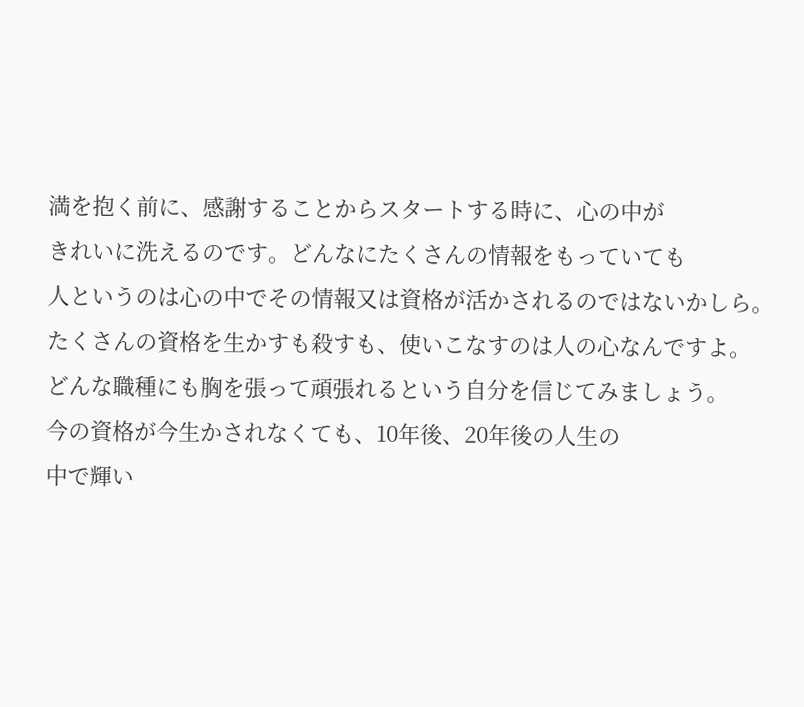満を抱く前に、感謝することからスタートする時に、心の中が
きれいに洗えるのです。どんなにたくさんの情報をもっていても
人というのは心の中でその情報又は資格が活かされるのではないかしら。
たくさんの資格を生かすも殺すも、使いこなすのは人の心なんですよ。
どんな職種にも胸を張って頑張れるという自分を信じてみましょう。
今の資格が今生かされなくても、10年後、20年後の人生の
中で輝い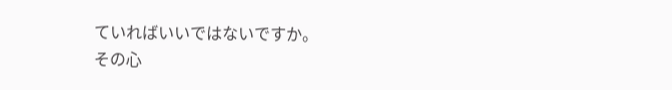ていればいいではないですか。
その心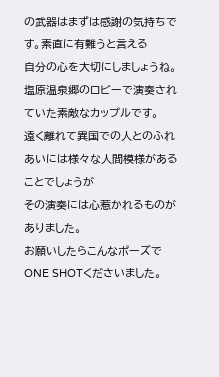の武器はまずは感謝の気持ちです。素直に有難うと言える
自分の心を大切にしましょうね。
塩原温泉郷のロビーで演奏されていた素敵なカップルです。
遠く離れて異国での人とのふれあいには様々な人間模様があることでしょうが
その演奏には心惹かれるものがありました。
お願いしたらこんなポーズで ONE SHOTくださいました。